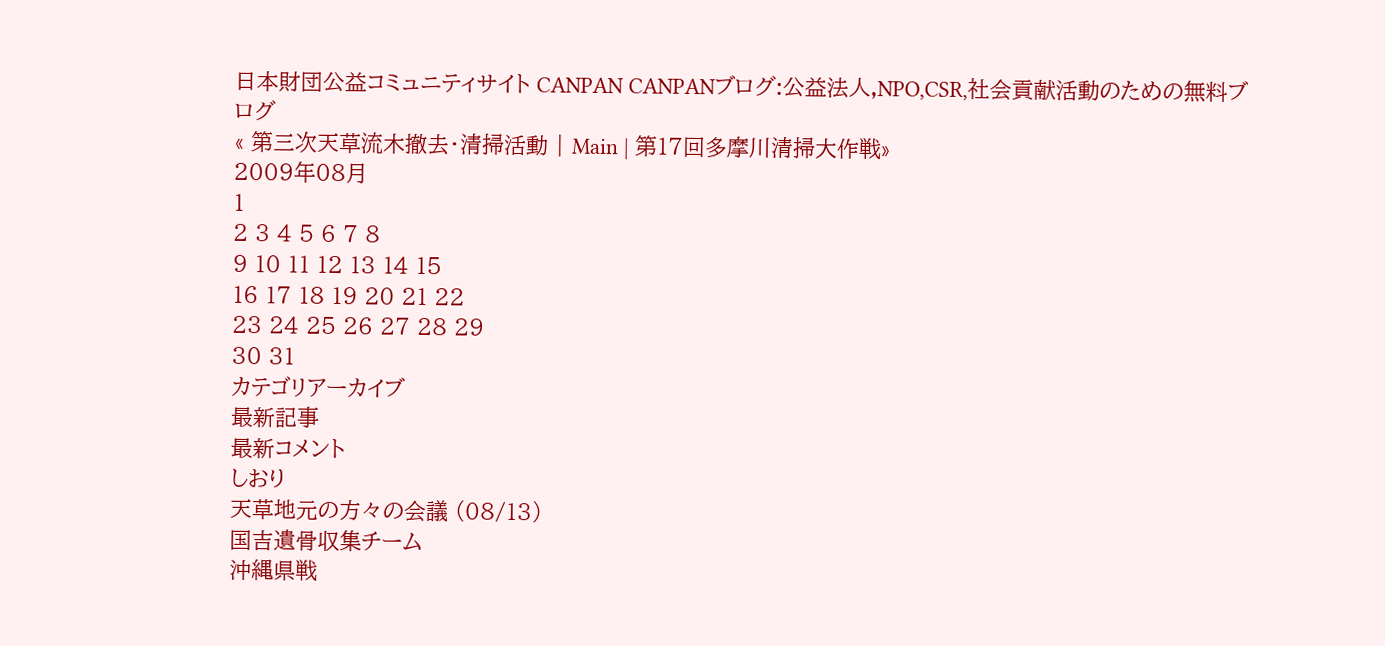日本財団公益コミュニティサイト CANPAN CANPANブログ:公益法人,NPO,CSR,社会貢献活動のための無料ブログ
« 第三次天草流木撤去・清掃活動 | Main | 第17回多摩川清掃大作戦»
2009年08月
1
2 3 4 5 6 7 8
9 10 11 12 13 14 15
16 17 18 19 20 21 22
23 24 25 26 27 28 29
30 31
カテゴリアーカイブ
最新記事
最新コメント
しおり
天草地元の方々の会議 (08/13)
国吉遺骨収集チーム
沖縄県戦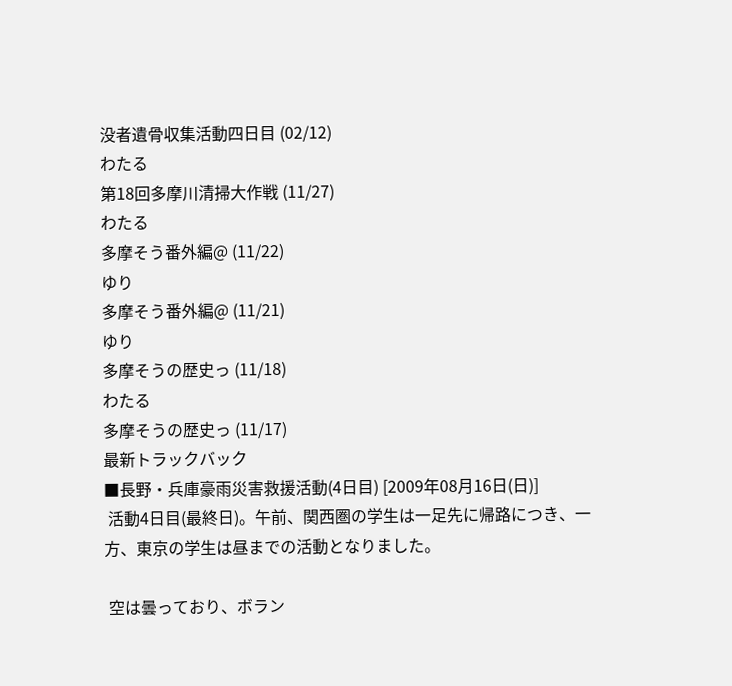没者遺骨収集活動四日目 (02/12)
わたる
第18回多摩川清掃大作戦 (11/27)
わたる
多摩そう番外編@ (11/22)
ゆり
多摩そう番外編@ (11/21)
ゆり
多摩そうの歴史っ (11/18)
わたる
多摩そうの歴史っ (11/17)
最新トラックバック
■長野・兵庫豪雨災害救援活動(4日目) [2009年08月16日(日)]
 活動4日目(最終日)。午前、関西圏の学生は一足先に帰路につき、一方、東京の学生は昼までの活動となりました。

 空は曇っており、ボラン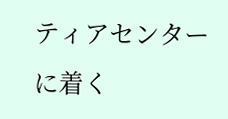ティアセンターに着く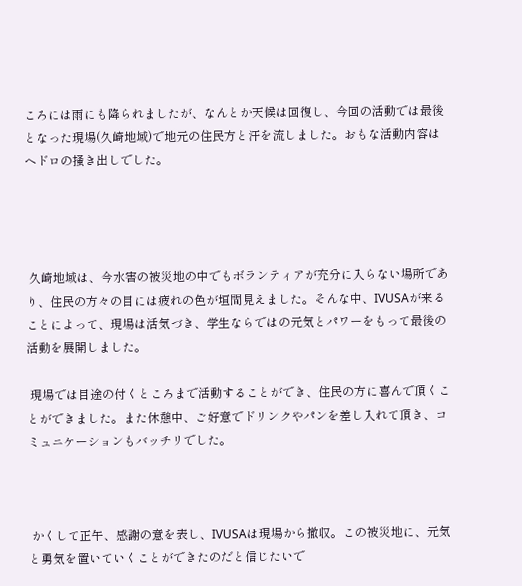ころには雨にも降られましたが、なんとか天候は回復し、今回の活動では最後となった現場(久崎地域)で地元の住民方と汗を流しました。おもな活動内容はヘドロの掻き出しでした。




 久崎地域は、今水害の被災地の中でもボランティアが充分に入らない場所であり、住民の方々の目には疲れの色が垣間見えました。そんな中、IVUSAが来ることによって、現場は活気づき、学生ならではの元気とパワーをもって最後の活動を展開しました。

 現場では目途の付くところまで活動することができ、住民の方に喜んで頂くことができました。また休憩中、ご好意でドリンクやパンを差し入れて頂き、コミュニケーションもバッチリでした。



 かくして正午、感謝の意を表し、IVUSAは現場から撤収。この被災地に、元気と勇気を置いていくことができたのだと信じたいで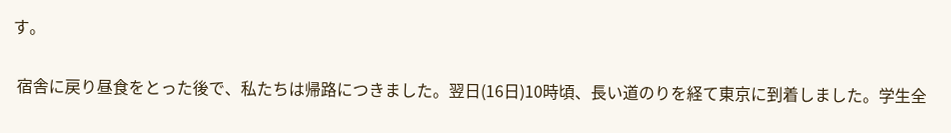す。

 宿舎に戻り昼食をとった後で、私たちは帰路につきました。翌日(16日)10時頃、長い道のりを経て東京に到着しました。学生全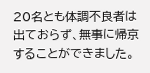20名とも体調不良者は出ておらず、無事に帰京することができました。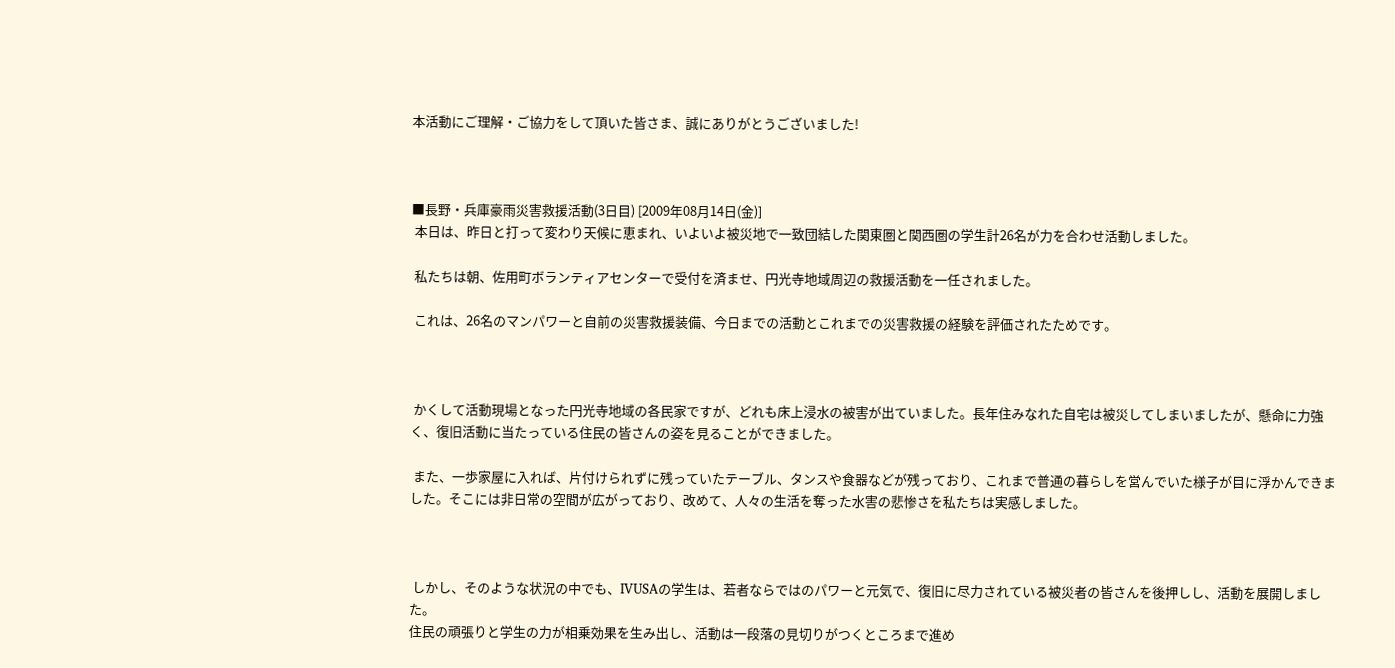本活動にご理解・ご協力をして頂いた皆さま、誠にありがとうございました!



■長野・兵庫豪雨災害救援活動(3日目) [2009年08月14日(金)]
 本日は、昨日と打って変わり天候に恵まれ、いよいよ被災地で一致団結した関東圏と関西圏の学生計26名が力を合わせ活動しました。

 私たちは朝、佐用町ボランティアセンターで受付を済ませ、円光寺地域周辺の救援活動を一任されました。

 これは、26名のマンパワーと自前の災害救援装備、今日までの活動とこれまでの災害救援の経験を評価されたためです。



 かくして活動現場となった円光寺地域の各民家ですが、どれも床上浸水の被害が出ていました。長年住みなれた自宅は被災してしまいましたが、懸命に力強く、復旧活動に当たっている住民の皆さんの姿を見ることができました。

 また、一歩家屋に入れば、片付けられずに残っていたテーブル、タンスや食器などが残っており、これまで普通の暮らしを営んでいた様子が目に浮かんできました。そこには非日常の空間が広がっており、改めて、人々の生活を奪った水害の悲惨さを私たちは実感しました。



 しかし、そのような状況の中でも、IVUSAの学生は、若者ならではのパワーと元気で、復旧に尽力されている被災者の皆さんを後押しし、活動を展開しました。
住民の頑張りと学生の力が相乗効果を生み出し、活動は一段落の見切りがつくところまで進め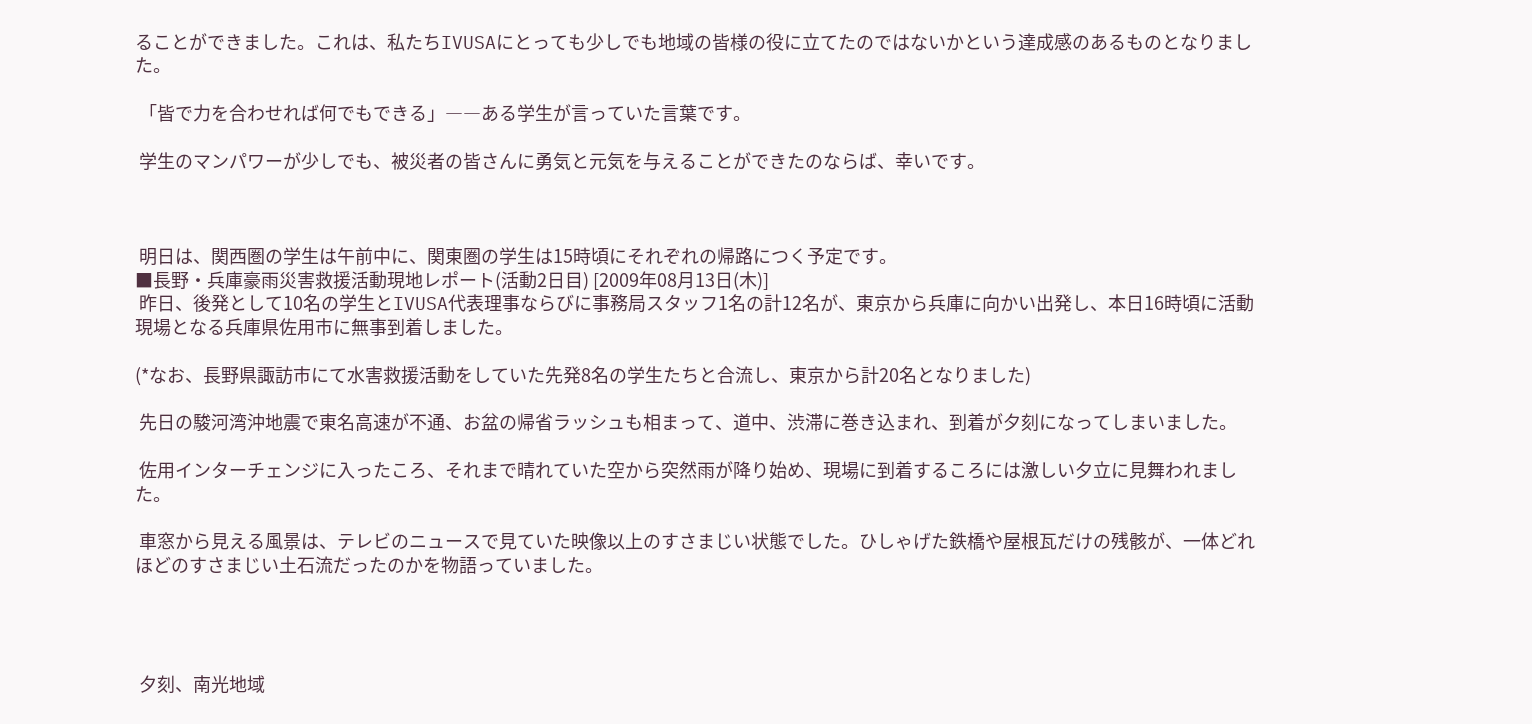ることができました。これは、私たちIVUSAにとっても少しでも地域の皆様の役に立てたのではないかという達成感のあるものとなりました。

 「皆で力を合わせれば何でもできる」――ある学生が言っていた言葉です。

 学生のマンパワーが少しでも、被災者の皆さんに勇気と元気を与えることができたのならば、幸いです。



 明日は、関西圏の学生は午前中に、関東圏の学生は15時頃にそれぞれの帰路につく予定です。
■長野・兵庫豪雨災害救援活動現地レポート(活動2日目) [2009年08月13日(木)]
 昨日、後発として10名の学生とIVUSA代表理事ならびに事務局スタッフ1名の計12名が、東京から兵庫に向かい出発し、本日16時頃に活動現場となる兵庫県佐用市に無事到着しました。

(*なお、長野県諏訪市にて水害救援活動をしていた先発8名の学生たちと合流し、東京から計20名となりました)

 先日の駿河湾沖地震で東名高速が不通、お盆の帰省ラッシュも相まって、道中、渋滞に巻き込まれ、到着が夕刻になってしまいました。

 佐用インターチェンジに入ったころ、それまで晴れていた空から突然雨が降り始め、現場に到着するころには激しい夕立に見舞われました。

 車窓から見える風景は、テレビのニュースで見ていた映像以上のすさまじい状態でした。ひしゃげた鉄橋や屋根瓦だけの残骸が、一体どれほどのすさまじい土石流だったのかを物語っていました。




 夕刻、南光地域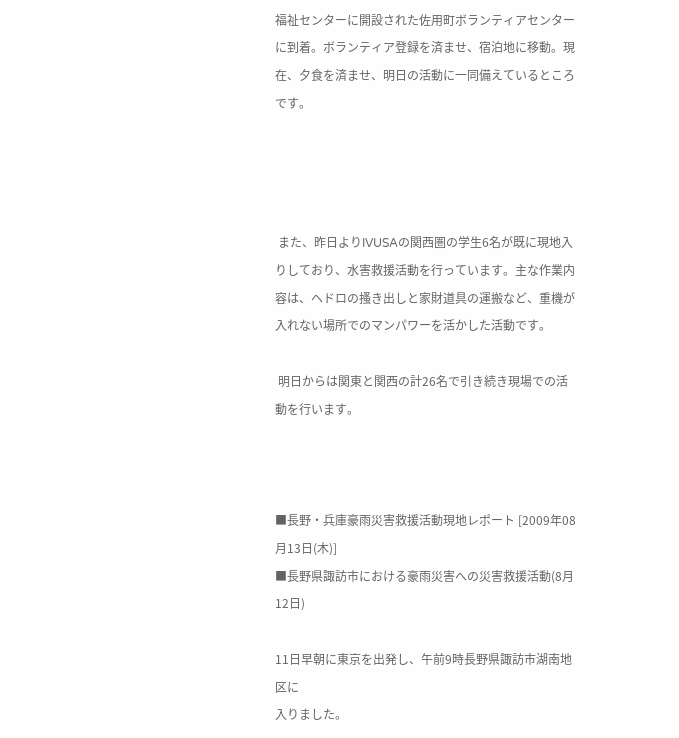福祉センターに開設された佐用町ボランティアセンターに到着。ボランティア登録を済ませ、宿泊地に移動。現在、夕食を済ませ、明日の活動に一同備えているところです。




 また、昨日よりIVUSAの関西圏の学生6名が既に現地入りしており、水害救援活動を行っています。主な作業内容は、ヘドロの搔き出しと家財道具の運搬など、重機が入れない場所でのマンパワーを活かした活動です。

 明日からは関東と関西の計26名で引き続き現場での活動を行います。



■長野・兵庫豪雨災害救援活動現地レポート [2009年08月13日(木)]
■長野県諏訪市における豪雨災害への災害救援活動(8月12日)

11日早朝に東京を出発し、午前9時長野県諏訪市湖南地区に
入りました。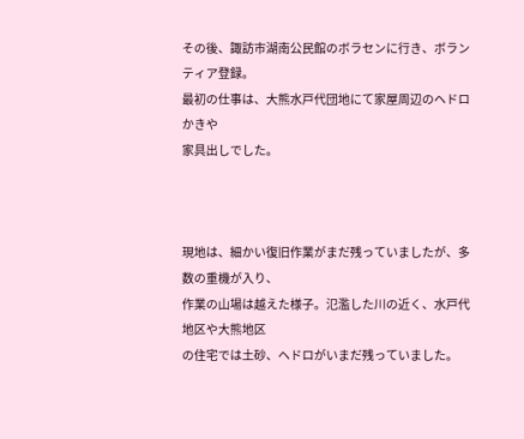その後、諏訪市湖南公民館のボラセンに行き、ボランティア登録。
最初の仕事は、大熊水戸代団地にて家屋周辺のヘドロかきや
家具出しでした。



現地は、細かい復旧作業がまだ残っていましたが、多数の重機が入り、
作業の山場は越えた様子。氾濫した川の近く、水戸代地区や大熊地区
の住宅では土砂、ヘドロがいまだ残っていました。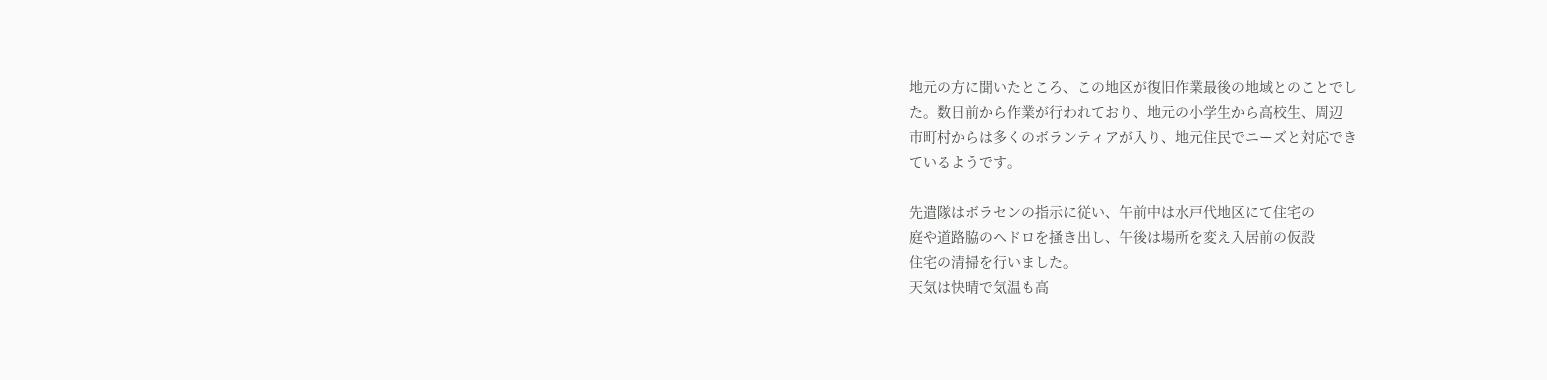地元の方に聞いたところ、この地区が復旧作業最後の地域とのことでし
た。数日前から作業が行われており、地元の小学生から高校生、周辺
市町村からは多くのボランティアが入り、地元住民でニーズと対応でき
ているようです。

先遣隊はボラセンの指示に従い、午前中は水戸代地区にて住宅の
庭や道路脇のヘドロを掻き出し、午後は場所を変え入居前の仮設
住宅の清掃を行いました。
天気は快晴で気温も高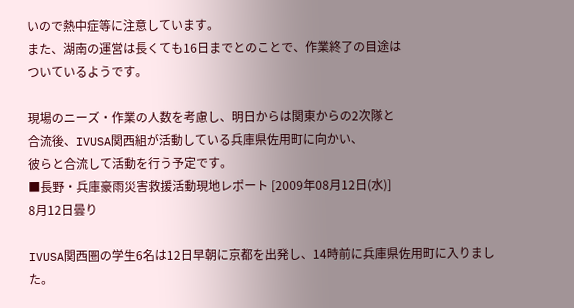いので熱中症等に注意しています。
また、湖南の運営は長くても16日までとのことで、作業終了の目途は
ついているようです。

現場のニーズ・作業の人数を考慮し、明日からは関東からの2次隊と
合流後、IVUSA関西組が活動している兵庫県佐用町に向かい、
彼らと合流して活動を行う予定です。
■長野・兵庫豪雨災害救援活動現地レポート [2009年08月12日(水)]
8月12日曇り

IVUSA関西圏の学生6名は12日早朝に京都を出発し、14時前に兵庫県佐用町に入りました。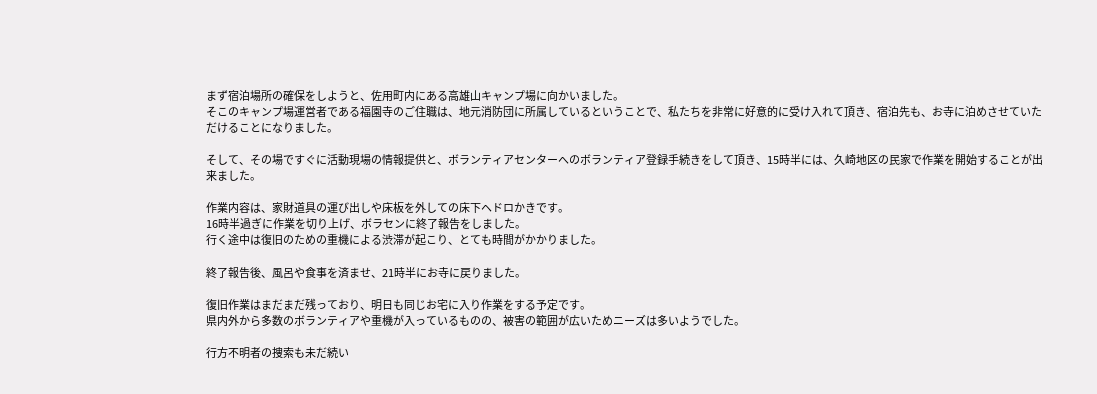まず宿泊場所の確保をしようと、佐用町内にある高雄山キャンプ場に向かいました。
そこのキャンプ場運営者である福園寺のご住職は、地元消防団に所属しているということで、私たちを非常に好意的に受け入れて頂き、宿泊先も、お寺に泊めさせていただけることになりました。

そして、その場ですぐに活動現場の情報提供と、ボランティアセンターへのボランティア登録手続きをして頂き、15時半には、久崎地区の民家で作業を開始することが出来ました。

作業内容は、家財道具の運び出しや床板を外しての床下ヘドロかきです。
16時半過ぎに作業を切り上げ、ボラセンに終了報告をしました。
行く途中は復旧のための重機による渋滞が起こり、とても時間がかかりました。

終了報告後、風呂や食事を済ませ、21時半にお寺に戻りました。

復旧作業はまだまだ残っており、明日も同じお宅に入り作業をする予定です。
県内外から多数のボランティアや重機が入っているものの、被害の範囲が広いためニーズは多いようでした。

行方不明者の捜索も未だ続い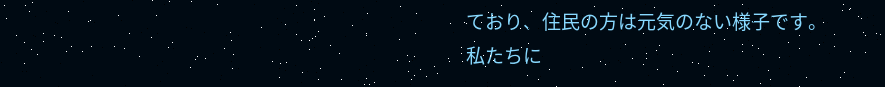ており、住民の方は元気のない様子です。
私たちに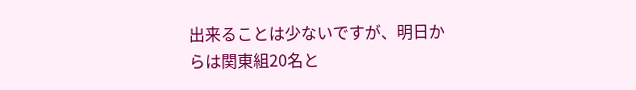出来ることは少ないですが、明日からは関東組20名と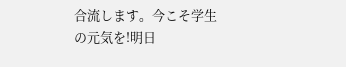合流します。今こそ学生の元気を!明日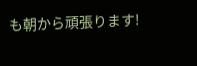も朝から頑張ります!